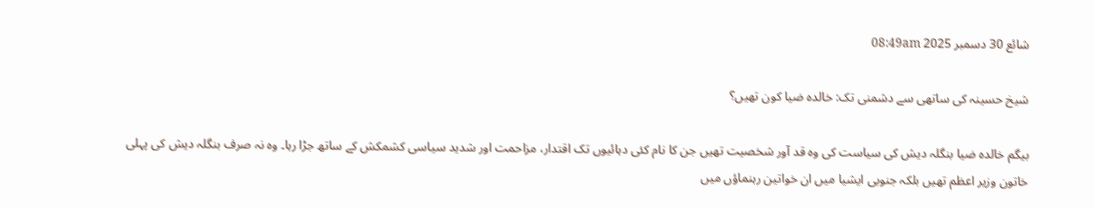شائع 30 دسمبر 2025 08:49am

شیخ حسینہ کی ساتھی سے دشمنی تک: خالدہ ضیا کون تھیں؟

بیگم خالدہ ضیا بنگلہ دیش کی سیاست کی وہ قد آور شخصیت تھیں جن کا نام کئی دہائیوں تک اقتدار، مزاحمت اور شدید سیاسی کشمکش کے ساتھ جڑا رہا۔ وہ نہ صرف بنگلہ دیش کی پہلی خاتون وزیر اعظم تھیں بلکہ جنوبی ایشیا میں ان خواتین رہنماؤں میں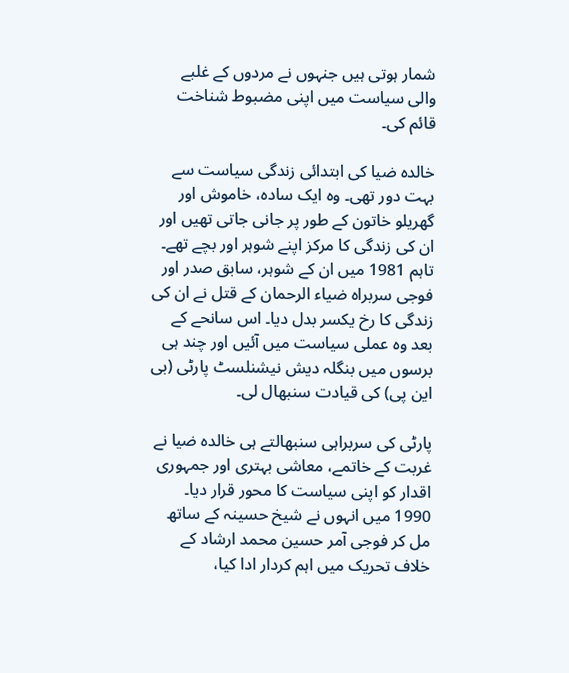شمار ہوتی ہیں جنہوں نے مردوں کے غلبے والی سیاست میں اپنی مضبوط شناخت قائم کی۔

خالدہ ضیا کی ابتدائی زندگی سیاست سے بہت دور تھی۔ وہ ایک سادہ، خاموش اور گھریلو خاتون کے طور پر جانی جاتی تھیں اور ان کی زندگی کا مرکز اپنے شوہر اور بچے تھے۔ تاہم 1981 میں ان کے شوہر، سابق صدر اور فوجی سربراہ ضیاء الرحمان کے قتل نے ان کی زندگی کا رخ یکسر بدل دیا۔ اس سانحے کے بعد وہ عملی سیاست میں آئیں اور چند ہی برسوں میں بنگلہ دیش نیشنلسٹ پارٹی (بی این پی) کی قیادت سنبھال لی۔

پارٹی کی سربراہی سنبھالتے ہی خالدہ ضیا نے غربت کے خاتمے، معاشی بہتری اور جمہوری اقدار کو اپنی سیاست کا محور قرار دیا۔ 1990 میں انہوں نے شیخ حسینہ کے ساتھ مل کر فوجی آمر حسین محمد ارشاد کے خلاف تحریک میں اہم کردار ادا کیا،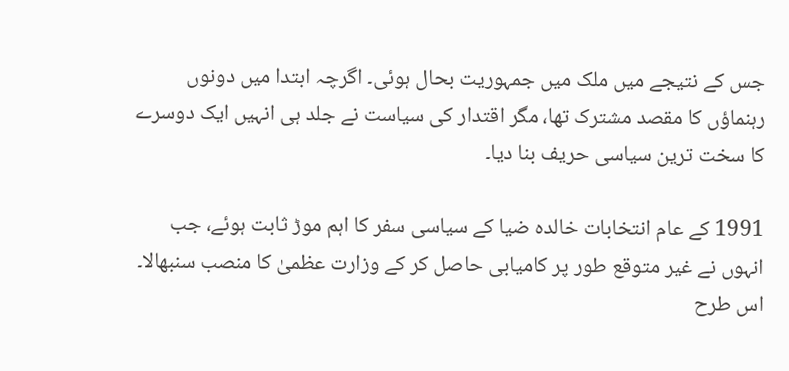جس کے نتیجے میں ملک میں جمہوریت بحال ہوئی۔ اگرچہ ابتدا میں دونوں رہنماؤں کا مقصد مشترک تھا، مگر اقتدار کی سیاست نے جلد ہی انہیں ایک دوسرے کا سخت ترین سیاسی حریف بنا دیا۔

1991 کے عام انتخابات خالدہ ضیا کے سیاسی سفر کا اہم موڑ ثابت ہوئے، جب انہوں نے غیر متوقع طور پر کامیابی حاصل کر کے وزارت عظمیٰ کا منصب سنبھالا۔ اس طرح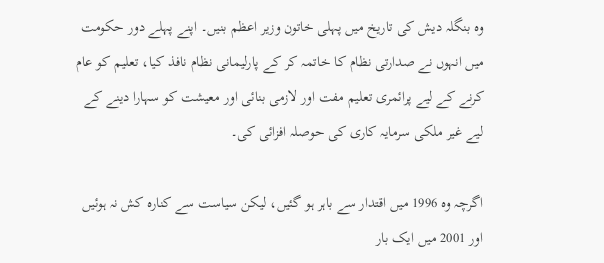وہ بنگلہ دیش کی تاریخ میں پہلی خاتون وزیر اعظم بنیں۔ اپنے پہلے دور حکومت میں انہوں نے صدارتی نظام کا خاتمہ کر کے پارلیمانی نظام نافذ کیا، تعلیم کو عام کرنے کے لیے پرائمری تعلیم مفت اور لازمی بنائی اور معیشت کو سہارا دینے کے لیے غیر ملکی سرمایہ کاری کی حوصلہ افزائی کی۔

اگرچہ وہ 1996 میں اقتدار سے باہر ہو گئیں، لیکن سیاست سے کنارہ کش نہ ہوئیں اور 2001 میں ایک بار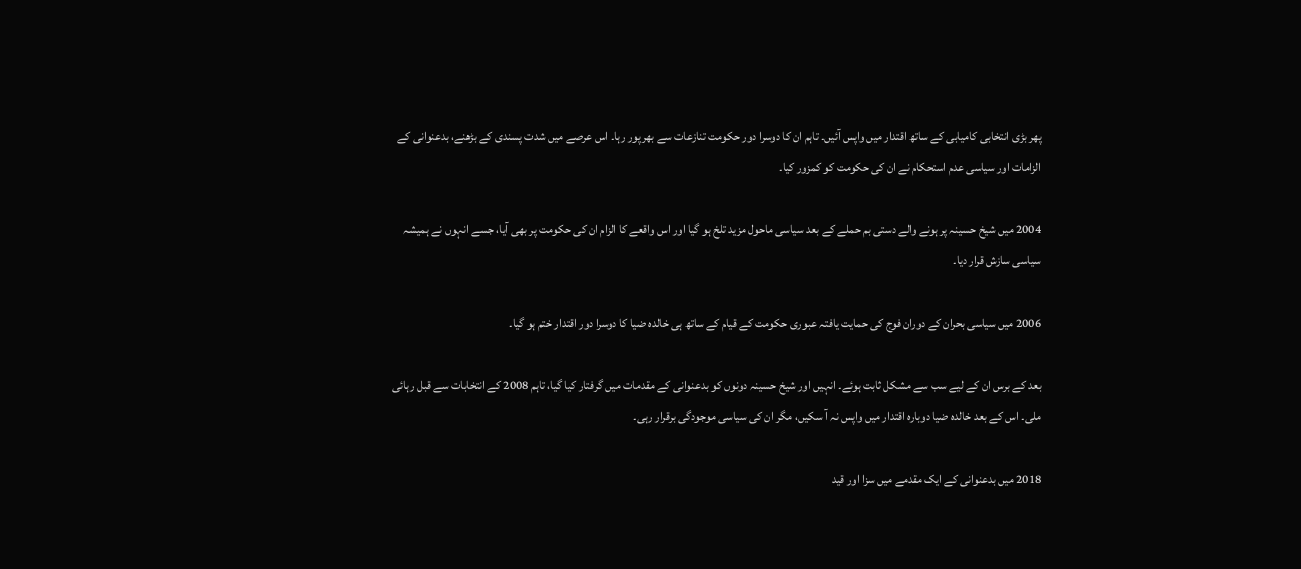پھر بڑی انتخابی کامیابی کے ساتھ اقتدار میں واپس آئیں۔ تاہم ان کا دوسرا دور حکومت تنازعات سے بھرپور رہا۔ اس عرصے میں شدت پسندی کے بڑھنے، بدعنوانی کے الزامات اور سیاسی عدم استحکام نے ان کی حکومت کو کمزور کیا۔

2004 میں شیخ حسینہ پر ہونے والے دستی بم حملے کے بعد سیاسی ماحول مزید تلخ ہو گیا اور اس واقعے کا الزام ان کی حکومت پر بھی آیا، جسے انہوں نے ہمیشہ سیاسی سازش قرار دیا۔

2006 میں سیاسی بحران کے دوران فوج کی حمایت یافتہ عبوری حکومت کے قیام کے ساتھ ہی خالدہ ضیا کا دوسرا دور اقتدار ختم ہو گیا۔

بعد کے برس ان کے لیے سب سے مشکل ثابت ہوئے۔ انہیں اور شیخ حسینہ دونوں کو بدعنوانی کے مقدمات میں گرفتار کیا گیا، تاہم 2008 کے انتخابات سے قبل رہائی ملی۔ اس کے بعد خالدہ ضیا دوبارہ اقتدار میں واپس نہ آ سکیں، مگر ان کی سیاسی موجودگی برقرار رہی۔

2018 میں بدعنوانی کے ایک مقدمے میں سزا اور قید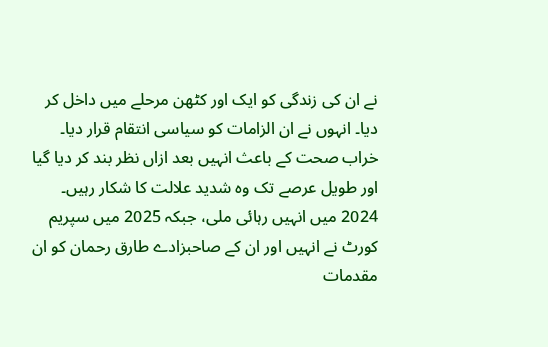نے ان کی زندگی کو ایک اور کٹھن مرحلے میں داخل کر دیا۔ انہوں نے ان الزامات کو سیاسی انتقام قرار دیا۔ خراب صحت کے باعث انہیں بعد ازاں نظر بند کر دیا گیا اور طویل عرصے تک وہ شدید علالت کا شکار رہیں۔ 2024 میں انہیں رہائی ملی، جبکہ 2025 میں سپریم کورٹ نے انہیں اور ان کے صاحبزادے طارق رحمان کو ان مقدمات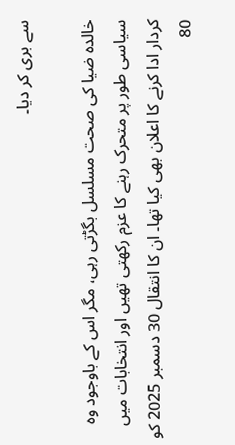سے بری کر دیا۔

خالدہ ضیا کی صحت مسلسل بگڑتی رہی، مگر اس کے باوجود وہ سیاسی طور پر متحرک رہنے کا عزم رکھتی تھیں اور انتخابات میں کردار ادا کرنے کا اعلان بھی کیا تھا۔ ان کا انتقال 30 دسمبر 2025 کو 80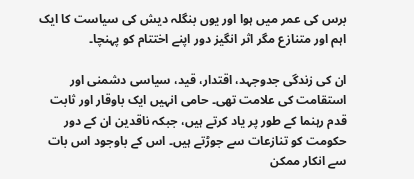برس کی عمر میں ہوا اور یوں بنگلہ دیش کی سیاست کا ایک اہم اور متنازع مگر اثر انگیز دور اپنے اختتام کو پہنچا۔

ان کی زندگی جدوجہد، اقتدار، قید، سیاسی دشمنی اور استقامت کی علامت تھی۔ حامی انہیں ایک باوقار اور ثابت قدم رہنما کے طور پر یاد کرتے ہیں، جبکہ ناقدین ان کے دور حکومت کو تنازعات سے جوڑتے ہیں۔ اس کے باوجود اس بات سے انکار ممکن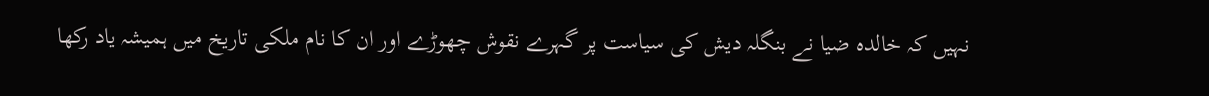نہیں کہ خالدہ ضیا نے بنگلہ دیش کی سیاست پر گہرے نقوش چھوڑے اور ان کا نام ملکی تاریخ میں ہمیشہ یاد رکھا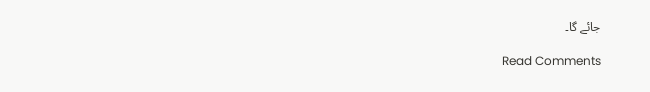جائے گا۔

Read Comments